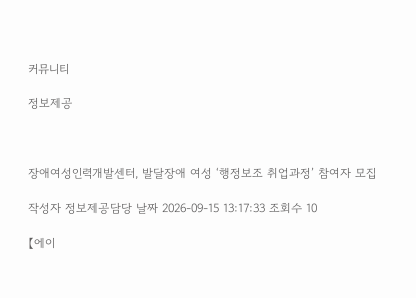커뮤니티

정보제공



장애여성인력개발센터, 발달장애 여성 ‘행정보조 취업과정’ 참여자 모집

작성자 정보제공담당 날짜 2026-09-15 13:17:33 조회수 10

【에이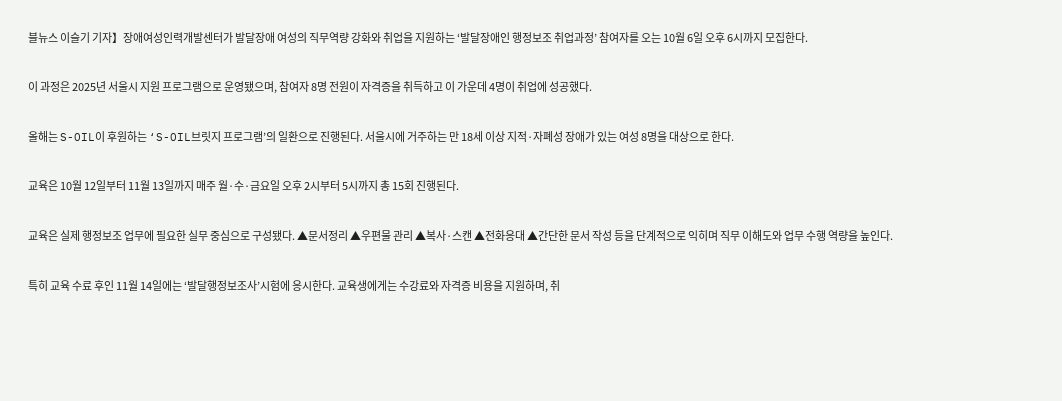블뉴스 이슬기 기자】장애여성인력개발센터가 발달장애 여성의 직무역량 강화와 취업을 지원하는 ‘발달장애인 행정보조 취업과정’ 참여자를 오는 10월 6일 오후 6시까지 모집한다.

이 과정은 2025년 서울시 지원 프로그램으로 운영됐으며, 참여자 8명 전원이 자격증을 취득하고 이 가운데 4명이 취업에 성공했다.

올해는 S-OIL이 후원하는 ‘S-OIL브릿지 프로그램’의 일환으로 진행된다. 서울시에 거주하는 만 18세 이상 지적·자폐성 장애가 있는 여성 8명을 대상으로 한다.

교육은 10월 12일부터 11월 13일까지 매주 월·수·금요일 오후 2시부터 5시까지 총 15회 진행된다.

교육은 실제 행정보조 업무에 필요한 실무 중심으로 구성됐다. ▲문서정리 ▲우편물 관리 ▲복사·스캔 ▲전화응대 ▲간단한 문서 작성 등을 단계적으로 익히며 직무 이해도와 업무 수행 역량을 높인다.

특히 교육 수료 후인 11월 14일에는 ‘발달행정보조사’시험에 응시한다. 교육생에게는 수강료와 자격증 비용을 지원하며, 취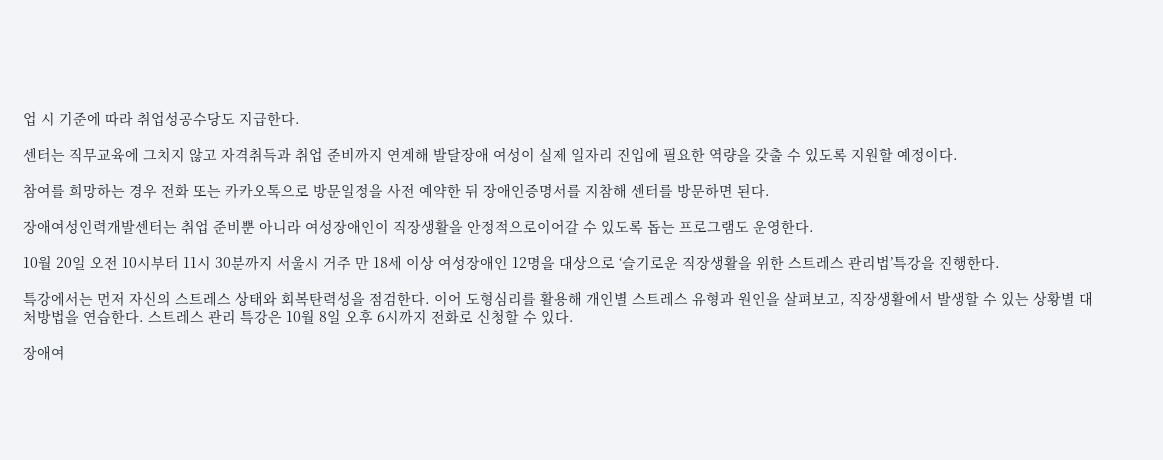업 시 기준에 따라 취업성공수당도 지급한다.

센터는 직무교육에 그치지 않고 자격취득과 취업 준비까지 연계해 발달장애 여성이 실제 일자리 진입에 필요한 역량을 갖출 수 있도록 지원할 예정이다.

참여를 희망하는 경우 전화 또는 카카오톡으로 방문일정을 사전 예약한 뒤 장애인증명서를 지참해 센터를 방문하면 된다.

장애여성인력개발센터는 취업 준비뿐 아니라 여성장애인이 직장생활을 안정적으로이어갈 수 있도록 돕는 프로그램도 운영한다.

10월 20일 오전 10시부터 11시 30분까지 서울시 거주 만 18세 이상 여성장애인 12명을 대상으로 ‘슬기로운 직장생활을 위한 스트레스 관리법’특강을 진행한다.

특강에서는 먼저 자신의 스트레스 상태와 회복탄력성을 점검한다. 이어 도형심리를 활용해 개인별 스트레스 유형과 원인을 살펴보고, 직장생활에서 발생할 수 있는 상황별 대처방법을 연습한다. 스트레스 관리 특강은 10월 8일 오후 6시까지 전화로 신청할 수 있다.

장애여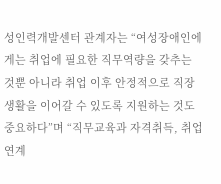성인력개발센터 관계자는 “여성장애인에게는 취업에 필요한 직무역량을 갖추는 것뿐 아니라 취업 이후 안정적으로 직장생활을 이어갈 수 있도록 지원하는 것도 중요하다”며 “직무교육과 자격취득, 취업 연계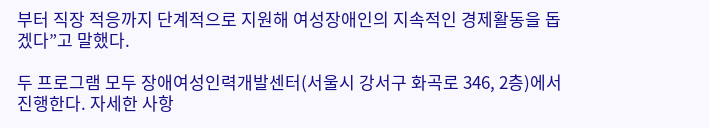부터 직장 적응까지 단계적으로 지원해 여성장애인의 지속적인 경제활동을 돕겠다”고 말했다.

두 프로그램 모두 장애여성인력개발센터(서울시 강서구 화곡로 346, 2층)에서 진행한다. 자세한 사항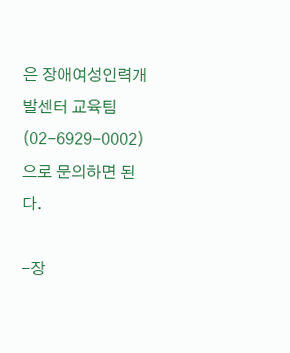은 장애여성인력개발센터 교육팀(02-6929-0002)으로 문의하면 된다.

-장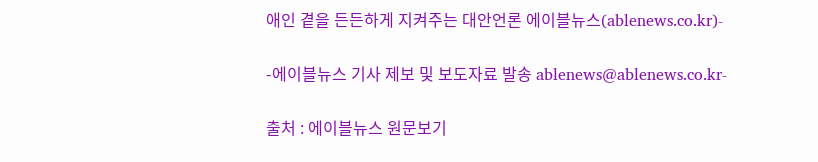애인 곁을 든든하게 지켜주는 대안언론 에이블뉴스(ablenews.co.kr)-

-에이블뉴스 기사 제보 및 보도자료 발송 ablenews@ablenews.co.kr-

출처 : 에이블뉴스 원문보기